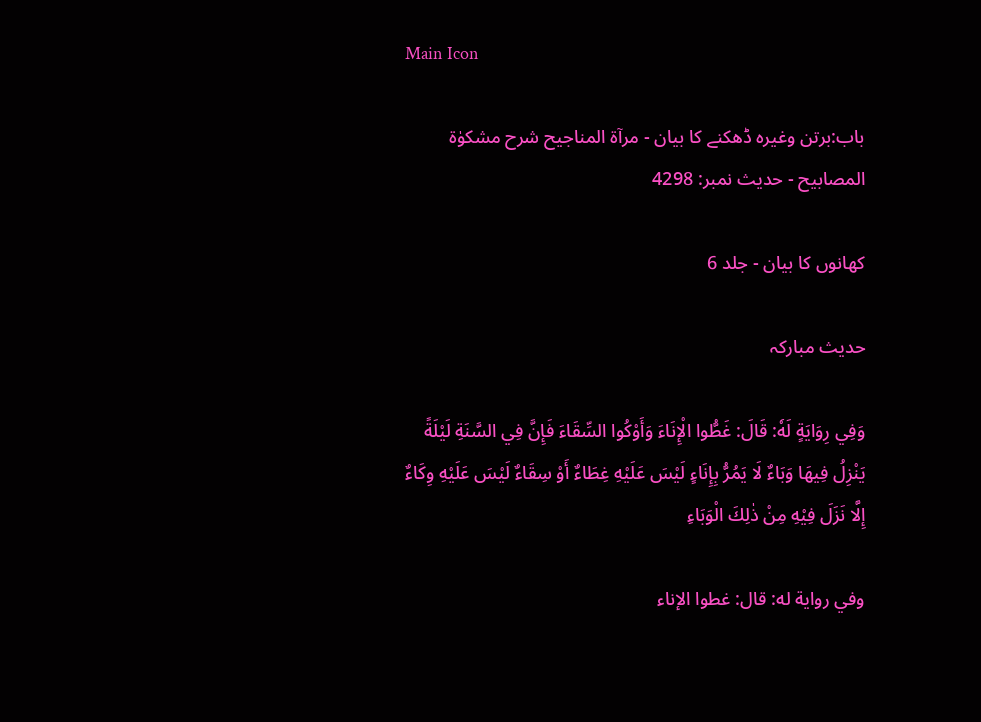Main Icon

باب:برتن وغیرہ ڈھکنے کا بیان - مرآۃ المناجیح شرح مشکوٰۃ المصابیح - حدیث نمبر: 4298

کھانوں کا بیان - جلد 6

حدیث مبارکہ

وَفِي رِوَايَةٍ لَهٗ: قَالَ: غَطُّوا الْإِنَاءَ وَأَوْكُوا السِّقَاءَ فَإِنَّ فِي السَّنَةِ لَيْلَةً يَنْزِلُ فِيهَا وَبَاءٌ لَا يَمُرُّ بِإِنَاءٍ لَيْسَ عَلَيْهِ غِطَاءٌ أَوْ سِقَاءٌ لَيْسَ عَلَيْهِ وِكَاءٌ إِلَّا نَزَلَ فِيْهِ مِنْ ذٰلِكَ الْوَبَاءِ

وفي رواية له: قال: غطوا الإناء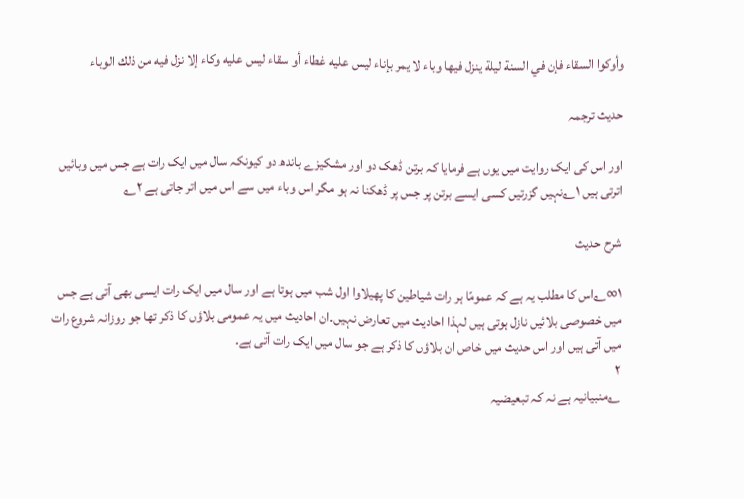وأوكوا السقاء فإن في السنة ليلة ينزل فيها وباء لا يمر بإناء ليس عليه غطاء أو سقاء ليس عليه وكاء إلا نزل فيه من ذلك الوباء

حدیث ترجمہ

اور اس کی ایک روایت میں یوں ہے فرمایا کہ برتن ڈھک دو اور مشکیزے باندھ دو کیونکہ سال میں ایک رات ہے جس میں وبائیں اترتی ہیں ۱؎نہیں گزرتیں کسی ایسے برتن پر جس پر ڈھکنا نہ ہو مگر اس وباء میں سے اس میں اتر جاتی ہے ۲؎

شرح حدیث

۱∞؎اس کا مطلب یہ ہے کہ عمومًا ہر رات شیاطین کا پھیلاوا اول شب میں ہوتا ہے اور سال میں ایک رات ایسی بھی آتی ہے جس میں خصوصی بلائیں نازل ہوتی ہیں لہذا احادیث میں تعارض نہیں۔ان احادیث میں یہ عمومی بلاؤں کا ذکر تھا جو روزانہ شروع رات میں آتی ہیں اور اس حدیث میں خاص ان بلاؤں کا ذکر ہے جو سال میں ایک رات آتی ہے۔
۲
؎منبیانیہ ہے نہ کہ تبعیضیہ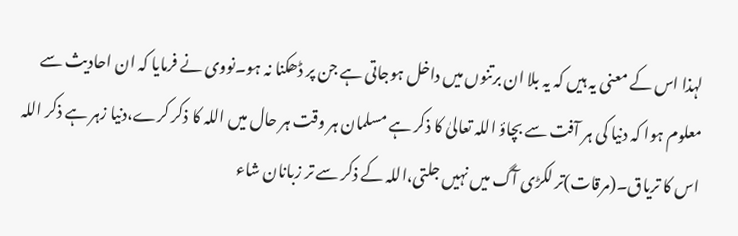لہذا اس کے معنی یہ ہیں کہ یہ بلا ان برتنوں میں داخل ہوجاتی ہے جن پر ڈھکنا نہ ہو۔نووی نے فرمایا کہ ان احادیث سے معلوم ہوا کہ دنیا کی ہر آفت سے بچاؤ اللہ تعالیٰ کا ذکر ہے مسلمان ہر وقت ہر حال میں اللہ کا ذکر کرے،دنیا زہر ہے ذکر اللہ اس کا تریاق۔(مرقات)تر لکڑی آگ میں نہیں جلتی،اللہ کے ذکر سے تر زبانان شاء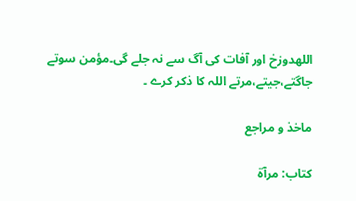اللهدوزخ اور آفات کی آگ سے نہ جلے گی۔مؤمن سوتے جاگتے،جیتے،مرتے اللہ کا ذکر کرے ۔

ماخذ و مراجع

کتاب: مرآۃ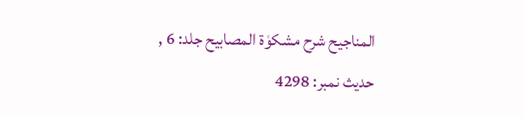المناجیح شرح مشکوٰۃ المصابیح جلد: 6 , حدیث نمبر: 4298